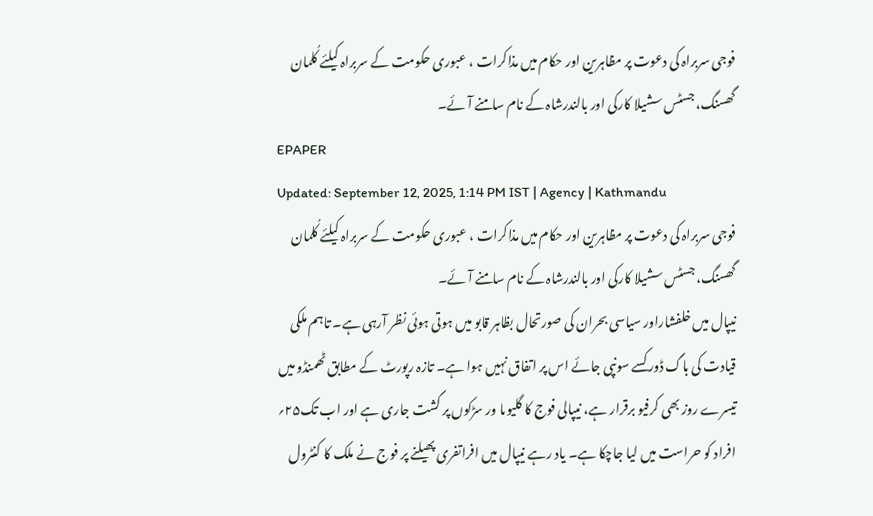فوجی سربراہ کی دعوت پر مظاہرین اور حکام میں مذاکرات ، عبوری حکومت کے سربراہ کیلئے کُلمان گھسنگ، جسٹس سشیلا کارکی اور بالندرشاہ کے نام سامنے آئے۔
EPAPER
Updated: September 12, 2025, 1:14 PM IST | Agency | Kathmandu
فوجی سربراہ کی دعوت پر مظاہرین اور حکام میں مذاکرات ، عبوری حکومت کے سربراہ کیلئے کُلمان گھسنگ، جسٹس سشیلا کارکی اور بالندرشاہ کے نام سامنے آئے۔
نیپال میں خلفشاراور سیاسی بحران کی صورتحال بظاہر قابو میں ہوتی ہوئی نظر آرہی ہے۔ تاہم ملکی قیادت کی باگ ڈور کسے سونپی جائے اس پر اتفاق نہیں ہوا ہے۔ تازہ رپورٹ کے مطابق ٹھمنڈو میں تیسرے روز بھی کرفیو برقرار ہے، نیپالی فوج کا گلیوںا ور سڑکوں پر گشت جاری ہے اور اب تک۲۵؍ افراد کو حراست میں لیا جاچکا ہے۔ یاد رہے نیپال میں افراتفری پھیلنے پر فوج نے ملک کا کنٹرول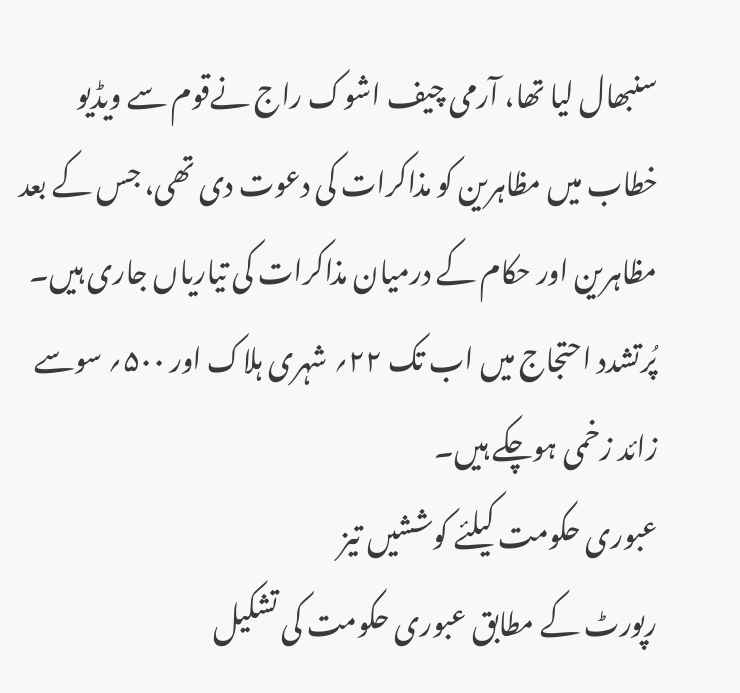سنبھال لیا تھا، آرمی چیف اشوک راج نےقوم سے ویڈیو خطاب میں مظاہرین کو مذاکرات کی دعوت دی تھی، جس کے بعد مظاہرین اور حکام کے درمیان مذاکرات کی تیاریاں جاری ہیں۔ پُرتشدد احتجاج میں اب تک ۲۲؍ شہری ہلاک اور ۵۰۰؍ سوسے زائد زخمی ہوچکے ہیں۔
عبوری حکومت کیلئے کوششیں تیز
رپورٹ کے مطابق عبوری حکومت کی تشکیل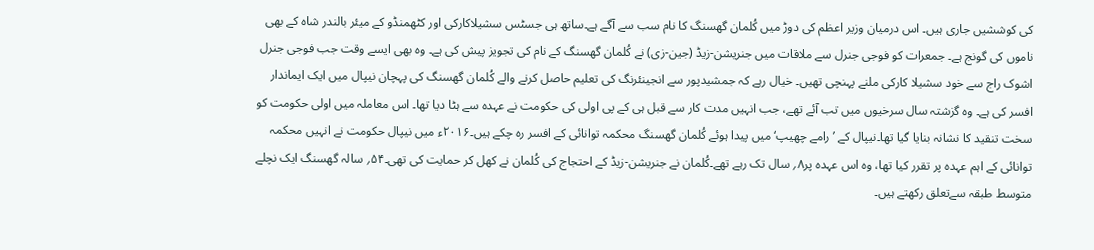کی کوششیں جاری ہیں۔ اس درمیان وزیر اعظم کی دوڑ میں کُلمان گھسنگ کا نام سب سے آگے ہے۔ساتھ ہی جسٹس سشیلاکارکی اور کٹھمنڈو کے میئر بالندر شاہ کے بھی ناموں کی گونج ہے۔ جمعرات کو فوجی جنرل سے ملاقات میں جنریشن-زیڈ (جین-زی) نے کُلمان گھسنگ کے نام کی تجویز پیش کی ہے۔ وہ بھی ایسے وقت جب فوجی جنرل اشوک راج سے خود سشیلا کارکی ملنے پہنچی تھیں۔ خیال رہے کہ جمشیدپور سے انجینئرنگ کی تعلیم حاصل کرنے والے کُلمان گھسنگ کی پہچان نیپال میں ایک ایماندار افسر کی ہے۔ وہ گزشتہ سال سرخیوں میں تب آئے تھے، جب انہیں مدت کار سے قبل ہی کے پی اولی کی حکومت نے عہدہ سے ہٹا دیا تھا۔ اس معاملہ میں اولی حکومت کو سخت تنقید کا نشانہ بنایا گیا تھا۔نیپال کے ’رامے چھیپ‘ میں پیدا ہوئے کُلمان گھسنگ محکمہ توانائی کے افسر رہ چکے ہیں۔۲۰۱۶ء میں نیپال حکومت نے انہیں محکمہ توانائی کے اہم عہدہ پر تقرر کیا تھا، وہ اس عہدہ پر۸؍ سال تک رہے تھے۔کُلمان نے جنریشن-زیڈ کے احتجاج کی کُلمان نے کھل کر حمایت کی تھی۔۵۴؍ سالہ گھسنگ ایک نچلے متوسط طبقہ سےتعلق رکھتے ہیں۔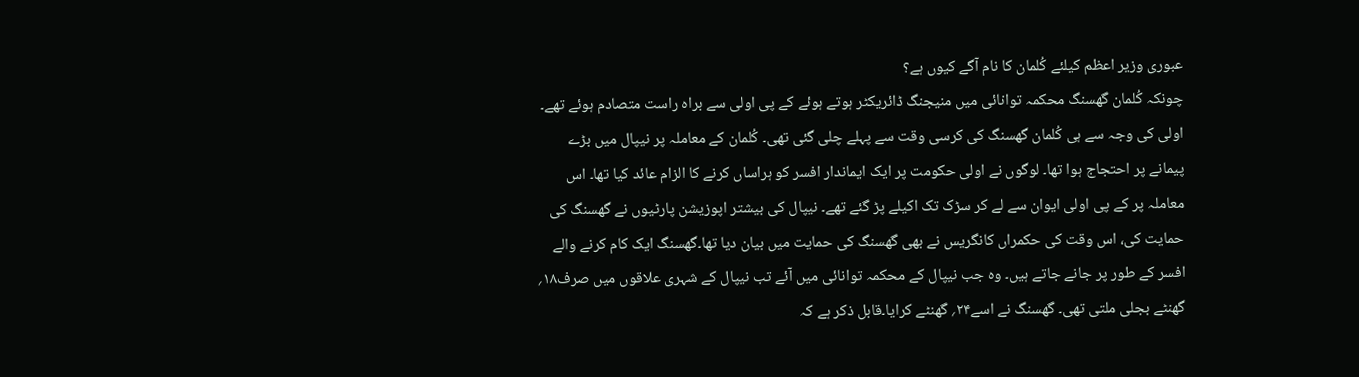عبوری وزیر اعظم کیلئے کُلمان کا نام آگے کیوں ہے؟
چونکہ کُلمان گھسنگ محکمہ توانائی میں منیجنگ ڈائریکٹر ہوتے ہوئے کے پی اولی سے براہ راست متصادم ہوئے تھے۔ اولی کی وجہ سے ہی کُلمان گھسنگ کی کرسی وقت سے پہلے چلی گئی تھی۔ کُلمان کے معاملہ پر نیپال میں بڑے پیمانے پر احتجاج ہوا تھا۔ لوگوں نے اولی حکومت پر ایک ایماندار افسر کو ہراساں کرنے کا الزام عائد کیا تھا۔ اس معاملہ پر کے پی اولی ایوان سے لے کر سڑک تک اکیلے پڑ گئے تھے۔ نیپال کی بیشتر اپوزیشن پارٹیوں نے گھسنگ کی حمایت کی، اس وقت کی حکمراں کانگریس نے بھی گھسنگ کی حمایت میں بیان دیا تھا۔گھسنگ ایک کام کرنے والے افسر کے طور پر جانے جاتے ہیں۔ وہ جب نیپال کے محکمہ توانائی میں آئے تب نیپال کے شہری علاقوں میں صرف۱۸؍ گھنٹے بجلی ملتی تھی۔ گھسنگ نے اسے۲۴؍ گھنٹے کرایا۔قابل ذکر ہے کہ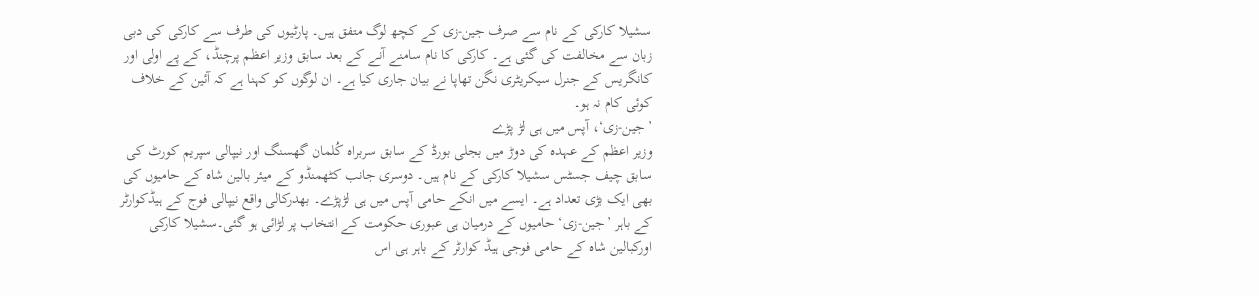سشیلا کارکی کے نام سے صرف جین-زی کے کچھ لوگ متفق ہیں۔ پارٹیوں کی طرف سے کارکی کی دبی زبان سے مخالفت کی گئی ہے۔ کارکی کا نام سامنے آنے کے بعد سابق وزیر اعظم پرچنڈ، کے پے اولی اور کانگریس کے جنرل سیکریٹری نگن تھاپا نے بیان جاری کیا ہے۔ ان لوگوں کو کہنا ہے کہ آئین کے خلاف کوئی کام نہ ہو۔
’جین-زی‘، آپس میں ہی لڑ پڑے
وزیر اعظم کے عہدہ کی دوڑ میں بجلی بورڈ کے سابق سربراہ کُلمان گھسنگ اور نیپالی سپریم کورٹ کی سابق چیف جسٹس سشیلا کارکی کے نام ہیں۔ دوسری جانب کٹھمنڈو کے میئر بالین شاہ کے حامیوں کی بھی ایک بڑی تعداد ہے۔ ایسے میں انکے حامی آپس میں ہی لڑپڑے۔ بھدرکالی واقع نیپالی فوج کے ہیڈکوارٹر کے باہر ’جین-زی‘ حامیوں کے درمیان ہی عبوری حکومت کے انتخاب پر لڑائی ہو گئی۔سشیلا کارکی اورکبالین شاہ کے حامی فوجی ہیڈ کوارٹر کے باہر ہی اس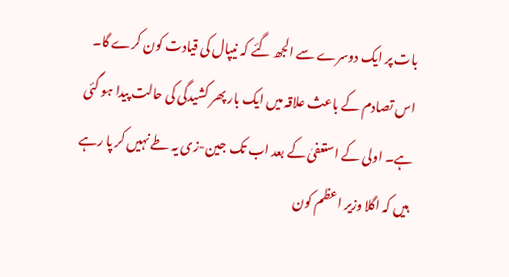بات پر ایک دوسرے سے الجھ گئے کہ نیپال کی قیادت کون کرے گا۔ اس تصادم کے باعث علاقہ میں ایک بار پھر کشیدگی کی حالت پیدا ہو گئی ہے۔ اولی کے استعفیٰ کے بعد اب تک جین-زی یہ طے نہیں کر پا رہے ہیں کہ اگلا وزیر اعظم کون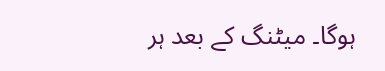ہوگا۔ میٹنگ کے بعد ہر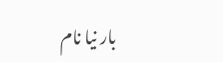بار نیا نام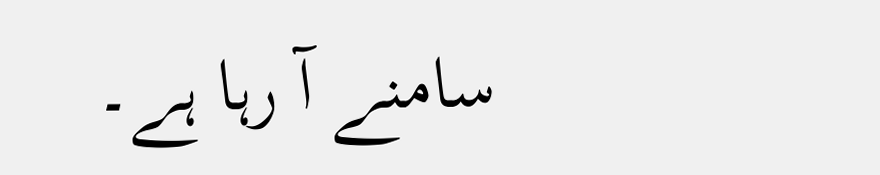سامنے آ رہا ہے۔